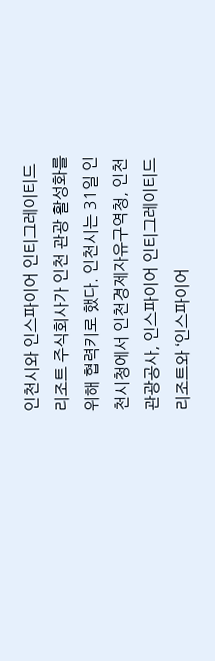인천시와 인스파이어 인티그레이티드 리조트 주식회사가 인천 관광 활성화를 위해 협력키로 했다. 인천시는 31일 인천시청에서 인천경제자유구역청, 인천관광공사, 인스파이어 인티그레이티드 리조트와 ‘인스파이어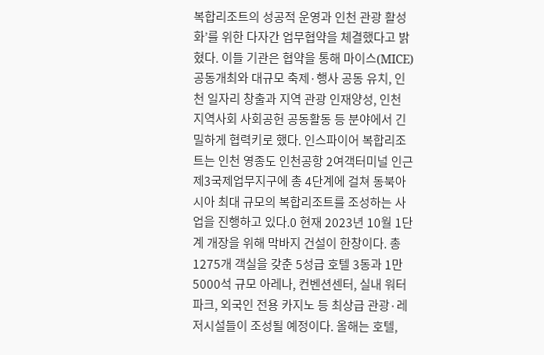복합리조트의 성공적 운영과 인천 관광 활성화’를 위한 다자간 업무협약을 체결했다고 밝혔다. 이들 기관은 협약을 통해 마이스(MICE) 공동개최와 대규모 축제·행사 공동 유치, 인천 일자리 창출과 지역 관광 인재양성, 인천 지역사회 사회공헌 공동활동 등 분야에서 긴밀하게 협력키로 했다. 인스파이어 복합리조트는 인천 영종도 인천공항 2여객터미널 인근 제3국제업무지구에 총 4단계에 걸쳐 동북아시아 최대 규모의 복합리조트를 조성하는 사업을 진행하고 있다.0 현재 2023년 10월 1단계 개장을 위해 막바지 건설이 한창이다. 총 1275개 객실을 갖춘 5성급 호텔 3동과 1만 5000석 규모 아레나, 컨벤션센터, 실내 워터파크, 외국인 전용 카지노 등 최상급 관광·레저시설들이 조성될 예정이다. 올해는 호텔,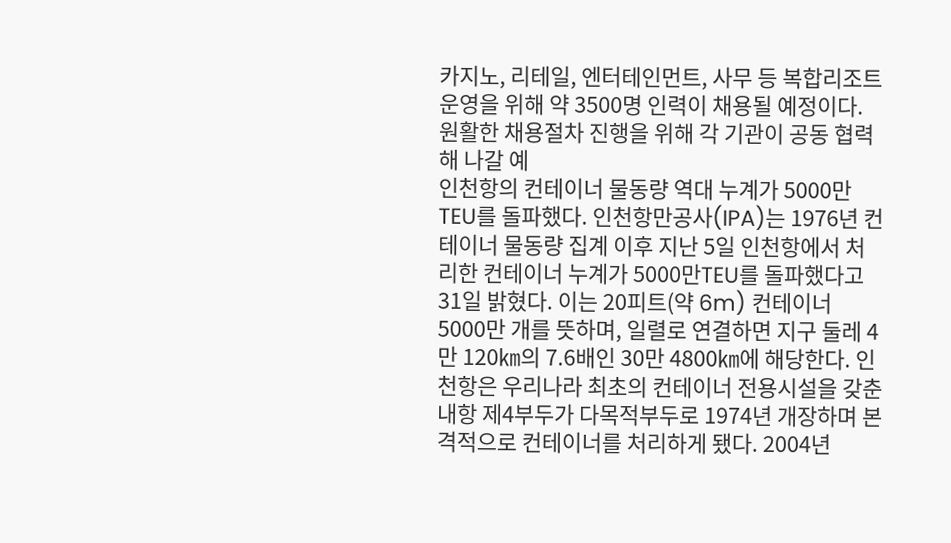카지노, 리테일, 엔터테인먼트, 사무 등 복합리조트 운영을 위해 약 3500명 인력이 채용될 예정이다. 원활한 채용절차 진행을 위해 각 기관이 공동 협력해 나갈 예
인천항의 컨테이너 물동량 역대 누계가 5000만TEU를 돌파했다. 인천항만공사(IPA)는 1976년 컨테이너 물동량 집계 이후 지난 5일 인천항에서 처리한 컨테이너 누계가 5000만TEU를 돌파했다고 31일 밝혔다. 이는 20피트(약 6m) 컨테이너 5000만 개를 뜻하며, 일렬로 연결하면 지구 둘레 4만 120㎞의 7.6배인 30만 4800㎞에 해당한다. 인천항은 우리나라 최초의 컨테이너 전용시설을 갖춘 내항 제4부두가 다목적부두로 1974년 개장하며 본격적으로 컨테이너를 처리하게 됐다. 2004년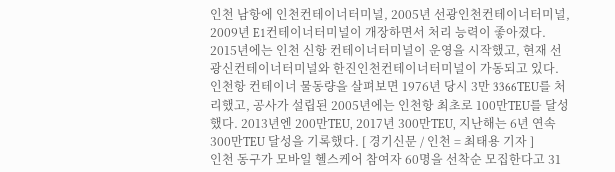인천 남항에 인천컨테이너터미널, 2005년 선광인천컨테이너터미널, 2009년 E1컨테이너터미널이 개장하면서 처리 능력이 좋아졌다. 2015년에는 인천 신항 컨테이너터미널이 운영을 시작했고, 현재 선광신컨테이너터미널와 한진인천컨테이너터미널이 가동되고 있다. 인천항 컨테이너 물동량을 살펴보면 1976년 당시 3만 3366TEU를 처리했고, 공사가 설립된 2005년에는 인천항 최초로 100만TEU를 달성했다. 2013년엔 200만TEU, 2017년 300만TEU, 지난해는 6년 연속 300만TEU 달성을 기록했다. [ 경기신문 / 인천 = 최태용 기자 ]
인천 동구가 모바일 헬스케어 참여자 60명을 선착순 모집한다고 31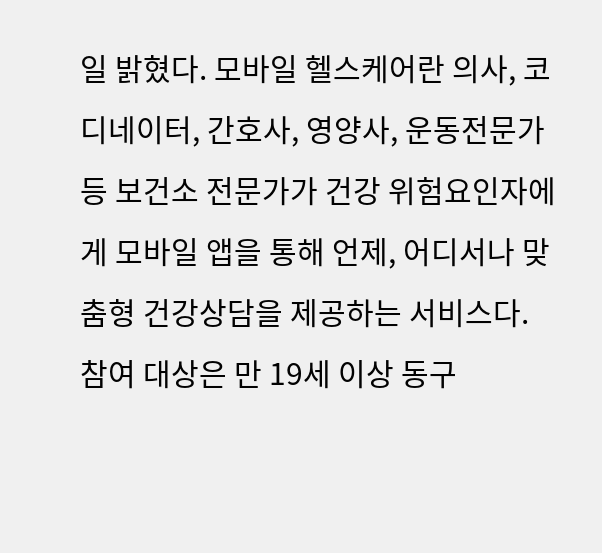일 밝혔다. 모바일 헬스케어란 의사, 코디네이터, 간호사, 영양사, 운동전문가 등 보건소 전문가가 건강 위험요인자에게 모바일 앱을 통해 언제, 어디서나 맞춤형 건강상담을 제공하는 서비스다. 참여 대상은 만 19세 이상 동구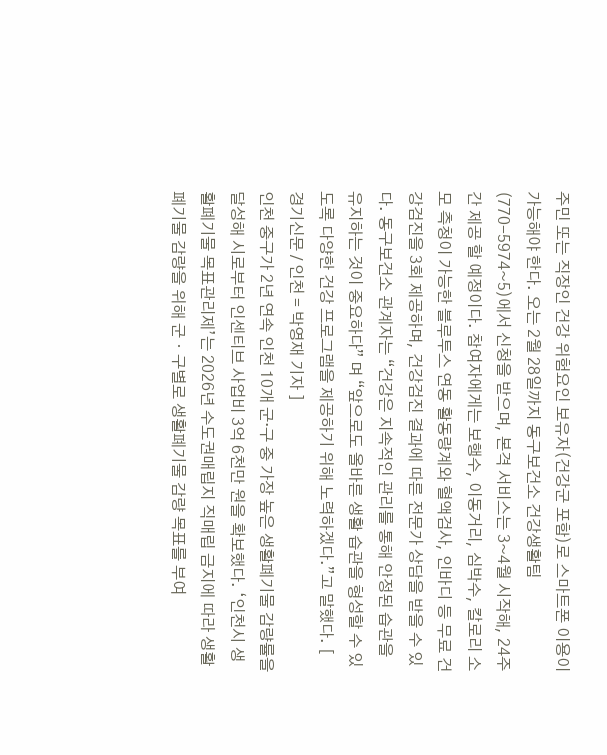주민 또는 직장인 건강 위험요인 보유자(건강군 포함)로 스마트폰 이용이 가능해야 한다. 오는 2월 28일까지 동구보건소 건강생활팀(770-5974~5)에서 신청을 받으며, 본격 서비스는 3~4월 시작해, 24주간 제공 할 예정이다. 참여자에게는 보행수, 이동거리, 심박수, 칼로리 소모 측청이 가능한 블루투스 연동 활동량계와 혈액검사, 인바디 등 무료 건강검진을 3회 제공하며, 건강검진 결과에 따른 전문가 상담을 받을 수 있다. 동구보건소 관계자는 “건강은 지속적인 관리를 통해 안정된 습관을 유지하는 것이 중요하다” 며 “앞으로도 올바른 생활 습관을 형성할 수 있도록 다양한 건강 프로그램을 제공하기 위해 노력하겠다.”고 말했다. [ 경기신문 / 인천 = 박영재 기자 ]
인천 중구가 2년 연속 인천 10개 군·구 중 가장 높은 생활폐기물 감량률을 달성해 시로부터 인센티브 사업비 3억 6천만 원을 확보했다. ‘인천시 생활폐기물 목표관리제’는 2026년 수도권매립지 직매립 금지에 따라 생활폐기물 감량을 위해 군ㆍ구별로 생활폐기물 감량 목표를 부여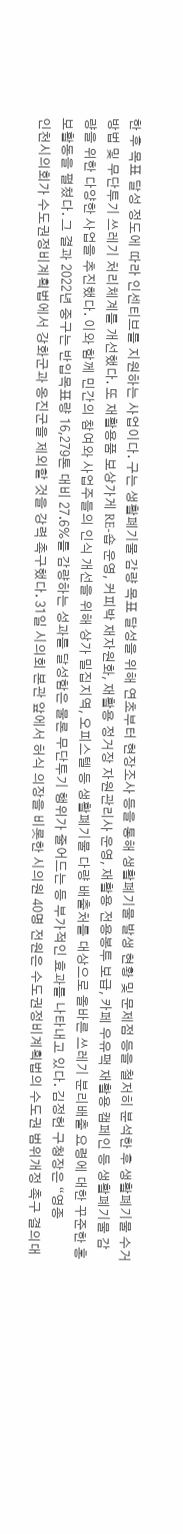한 후 목표 달성 정도에 따라 인센티브를 지원하는 사업이다. 구는 생활폐기물 감량 목표 달성을 위해 연초부터 현장조사 등을 통해 생활폐기물 발생 현황 및 문제점 등을 철저히 분석한 후 생활폐기물 수거 방법 및 무단투기 쓰레기 처리체계를 개선했다. 또 재활용품 보상가게 RE-숍 운영, 커피박 재자원화, 재활용 정거장 자원관리사 운영, 재활용 전용봉투 보급, 카페 우유팩 재활용 캠페인 등 생활폐기물 감량을 위한 다양한 사업을 추진했다. 이와 함께 민간의 참여와 사업주들의 인식 개선을 위해 상가 밀집지역, 오피스텔 등 생활폐기물 다량 배출처를 대상으로 올바른 쓰레기 분리배출 요령에 대한 꾸준한 홍보활동을 펼쳤다. 그 결과 2022년 중구는 반입목표량 16,279톤 대비 27.6%를 감량하는 성과를 달성함은 물론 무단투기 행위가 줄어드는 등 부가적인 효과를 나타내고 있다. 김정헌 구청장은 “영종
인천시의회가 수도권정비계획법에서 강화군과 옹진군을 제외할 것을 강력 촉구했다. 31일 시의회 본관 앞에서 허식 의장을 비롯한 시의원 40명 전원은 수도권정비계획법의 수도권 범위개정 촉구 결의대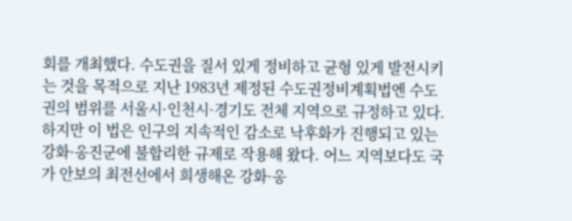회를 개최했다. 수도권을 질서 있게 정비하고 균형 있게 발전시키는 것을 목적으로 지난 1983년 제정된 수도권정비계획법엔 수도권의 범위를 서울시·인천시·경기도 전체 지역으로 규정하고 있다. 하지만 이 법은 인구의 지속적인 감소로 낙후화가 진행되고 있는 강화·옹진군에 불합리한 규제로 작용해 왔다. 어느 지역보다도 국가 안보의 최전선에서 희생해온 강화·옹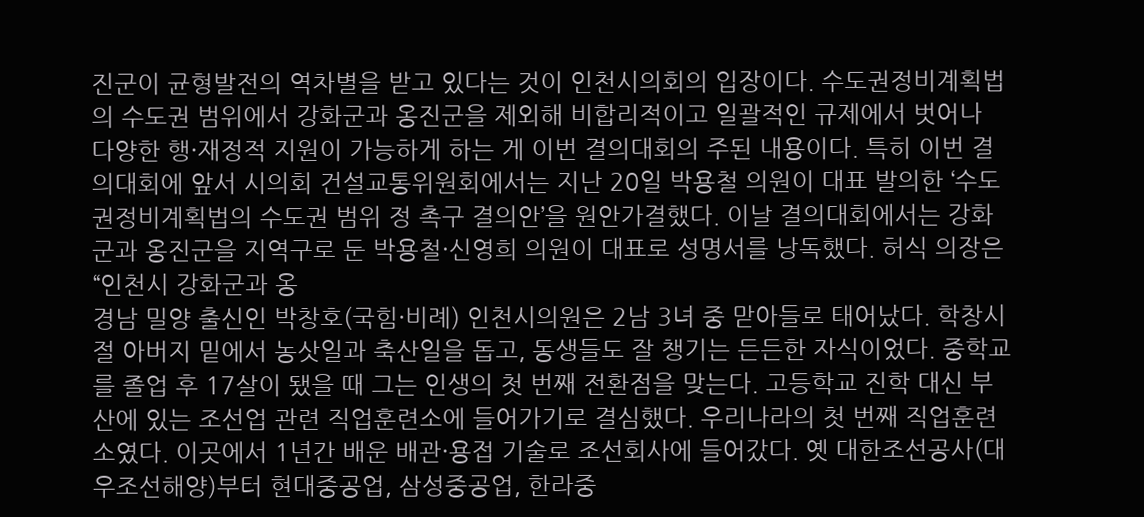진군이 균형발전의 역차별을 받고 있다는 것이 인천시의회의 입장이다. 수도권정비계획법의 수도권 범위에서 강화군과 옹진군을 제외해 비합리적이고 일괄적인 규제에서 벗어나 다양한 행·재정적 지원이 가능하게 하는 게 이번 결의대회의 주된 내용이다. 특히 이번 결의대회에 앞서 시의회 건설교통위원회에서는 지난 20일 박용철 의원이 대표 발의한 ‘수도권정비계획법의 수도권 범위 정 촉구 결의안’을 원안가결했다. 이날 결의대회에서는 강화군과 옹진군을 지역구로 둔 박용철·신영희 의원이 대표로 성명서를 낭독했다. 허식 의장은 “인천시 강화군과 옹
경남 밀양 출신인 박창호(국힘·비례) 인천시의원은 2남 3녀 중 맏아들로 태어났다. 학창시절 아버지 밑에서 농삿일과 축산일을 돕고, 동생들도 잘 챙기는 든든한 자식이었다. 중학교를 졸업 후 17살이 됐을 때 그는 인생의 첫 번째 전환점을 맞는다. 고등학교 진학 대신 부산에 있는 조선업 관련 직업훈련소에 들어가기로 결심했다. 우리나라의 첫 번째 직업훈련소였다. 이곳에서 1년간 배운 배관·용접 기술로 조선회사에 들어갔다. 옛 대한조선공사(대우조선해양)부터 현대중공업, 삼성중공업, 한라중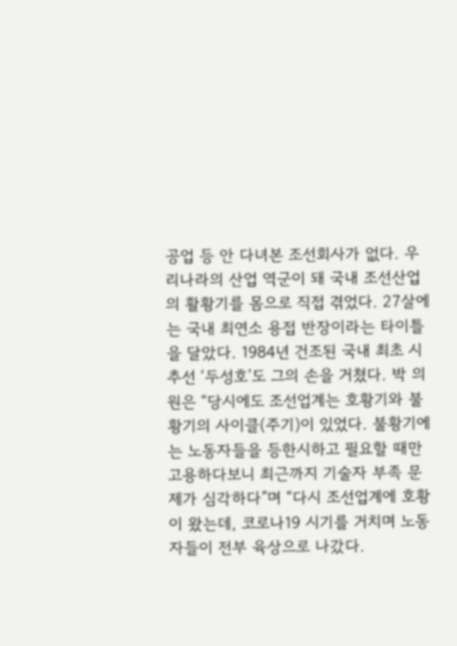공업 등 안 다녀본 조선회사가 없다. 우리나라의 산업 역군이 돼 국내 조선산업의 활황기를 몸으로 직접 겪었다. 27살에는 국내 최연소 용접 반장이라는 타이틀을 달았다. 1984년 건조된 국내 최초 시추선 ‘두성호’도 그의 손을 거쳤다. 박 의원은 “당시에도 조선업계는 호황기와 불황기의 사이클(주기)이 있었다. 불황기에는 노동자들을 등한시하고 필요할 때만 고용하다보니 최근까지 기술자 부족 문제가 심각하다”며 “다시 조선업계에 호황이 왔는데, 코로나19 시기를 거치며 노동자들이 전부 육상으로 나갔다.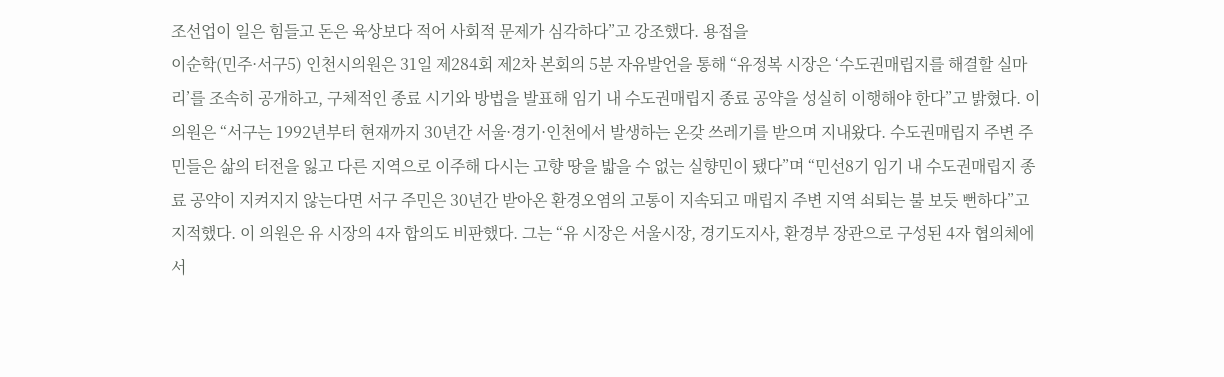조선업이 일은 힘들고 돈은 육상보다 적어 사회적 문제가 심각하다”고 강조했다. 용접을
이순학(민주·서구5) 인천시의원은 31일 제284회 제2차 본회의 5분 자유발언을 통해 “유정복 시장은 ‘수도권매립지를 해결할 실마리’를 조속히 공개하고, 구체적인 종료 시기와 방법을 발표해 임기 내 수도권매립지 종료 공약을 성실히 이행해야 한다”고 밝혔다. 이 의원은 “서구는 1992년부터 현재까지 30년간 서울·경기·인천에서 발생하는 온갖 쓰레기를 받으며 지내왔다. 수도권매립지 주변 주민들은 삶의 터전을 잃고 다른 지역으로 이주해 다시는 고향 땅을 밟을 수 없는 실향민이 됐다”며 “민선8기 임기 내 수도권매립지 종료 공약이 지켜지지 않는다면 서구 주민은 30년간 받아온 환경오염의 고통이 지속되고 매립지 주변 지역 쇠퇴는 불 보듯 뻔하다”고 지적했다. 이 의원은 유 시장의 4자 합의도 비판했다. 그는 “유 시장은 서울시장, 경기도지사, 환경부 장관으로 구성된 4자 협의체에서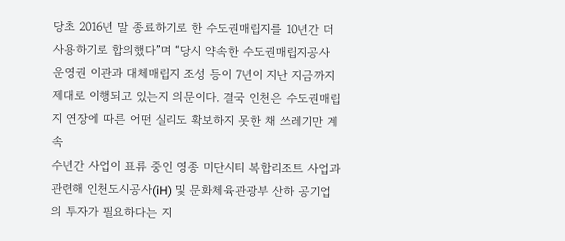당초 2016년 말 종료하기로 한 수도권매립지를 10년간 더 사용하기로 합의했다”며 “당시 약속한 수도권매립지공사 운영권 이관과 대체매립지 조성 등이 7년이 지난 지금까지 제대로 이행되고 있는지 의문이다. 결국 인천은 수도권매립지 연장에 따른 어떤 실리도 확보하지 못한 채 쓰레기만 계속
수년간 사업이 표류 중인 영종 미단시티 복합리조트 사업과 관련해 인천도시공사(iH) 및 문화체육관광부 산하 공기업의 투자가 필요하다는 지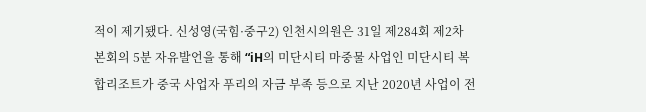적이 제기됐다. 신성영(국힘·중구2) 인천시의원은 31일 제284회 제2차 본회의 5분 자유발언을 통해 “iH의 미단시티 마중물 사업인 미단시티 복합리조트가 중국 사업자 푸리의 자금 부족 등으로 지난 2020년 사업이 전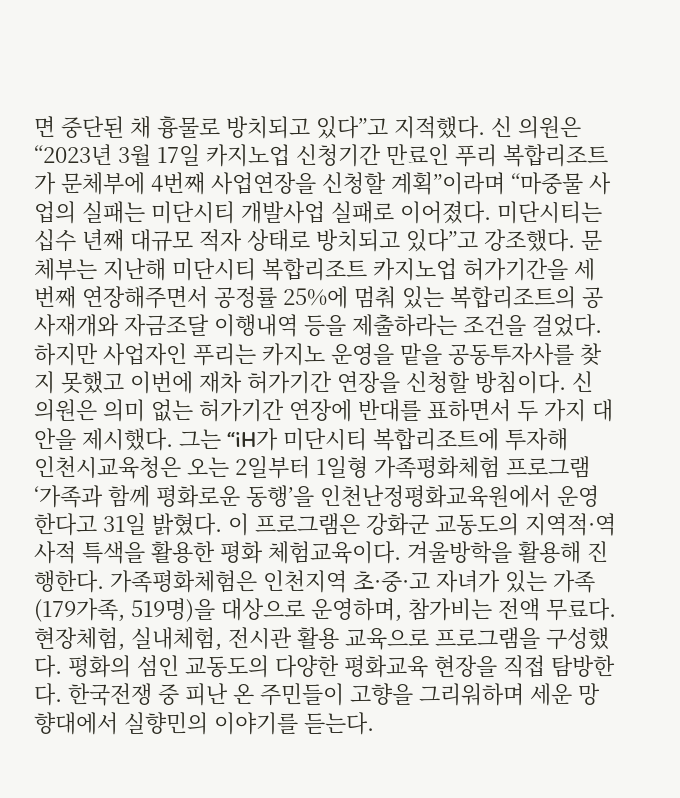면 중단된 채 흉물로 방치되고 있다”고 지적했다. 신 의원은 “2023년 3월 17일 카지노업 신청기간 만료인 푸리 복합리조트가 문체부에 4번째 사업연장을 신청할 계획”이라며 “마중물 사업의 실패는 미단시티 개발사업 실패로 이어졌다. 미단시티는 십수 년째 대규모 적자 상태로 방치되고 있다”고 강조했다. 문체부는 지난해 미단시티 복합리조트 카지노업 허가기간을 세 번째 연장해주면서 공정률 25%에 멈춰 있는 복합리조트의 공사재개와 자금조달 이행내역 등을 제출하라는 조건을 걸었다. 하지만 사업자인 푸리는 카지노 운영을 맡을 공동투자사를 찾지 못했고 이번에 재차 허가기간 연장을 신청할 방침이다. 신 의원은 의미 없는 허가기간 연장에 반대를 표하면서 두 가지 대안을 제시했다. 그는 “iH가 미단시티 복합리조트에 투자해
인천시교육청은 오는 2일부터 1일형 가족평화체험 프로그램 ‘가족과 함께 평화로운 동행’을 인천난정평화교육원에서 운영한다고 31일 밝혔다. 이 프로그램은 강화군 교동도의 지역적·역사적 특색을 활용한 평화 체험교육이다. 겨울방학을 활용해 진행한다. 가족평화체험은 인천지역 초·중·고 자녀가 있는 가족(179가족, 519명)을 대상으로 운영하며, 참가비는 전액 무료다. 현장체험, 실내체험, 전시관 활용 교육으로 프로그램을 구성했다. 평화의 섬인 교동도의 다양한 평화교육 현장을 직접 탐방한다. 한국전쟁 중 피난 온 주민들이 고향을 그리워하며 세운 망향대에서 실향민의 이야기를 듣는다.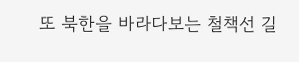또 북한을 바라다보는 철책선 길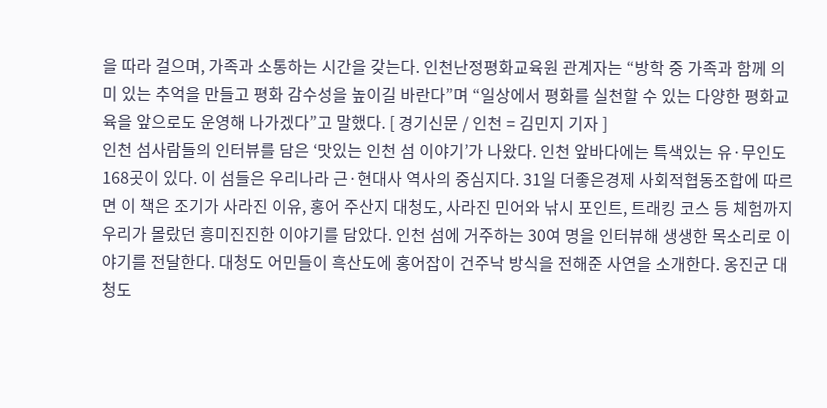을 따라 걸으며, 가족과 소통하는 시간을 갖는다. 인천난정평화교육원 관계자는 “방학 중 가족과 함께 의미 있는 추억을 만들고 평화 감수성을 높이길 바란다”며 “일상에서 평화를 실천할 수 있는 다양한 평화교육을 앞으로도 운영해 나가겠다”고 말했다. [ 경기신문 / 인천 = 김민지 기자 ]
인천 섬사람들의 인터뷰를 담은 ‘맛있는 인천 섬 이야기’가 나왔다. 인천 앞바다에는 특색있는 유·무인도 168곳이 있다. 이 섬들은 우리나라 근·현대사 역사의 중심지다. 31일 더좋은경제 사회적협동조합에 따르면 이 책은 조기가 사라진 이유, 홍어 주산지 대청도, 사라진 민어와 낚시 포인트, 트래킹 코스 등 체험까지 우리가 몰랐던 흥미진진한 이야기를 담았다. 인천 섬에 거주하는 30여 명을 인터뷰해 생생한 목소리로 이야기를 전달한다. 대청도 어민들이 흑산도에 홍어잡이 건주낙 방식을 전해준 사연을 소개한다. 옹진군 대청도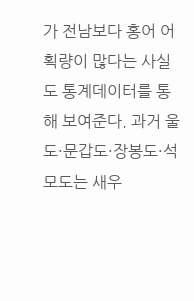가 전남보다 홍어 어획량이 많다는 사실도 통계데이터를 통해 보여준다. 과거 울도·문갑도·장봉도·석모도는 새우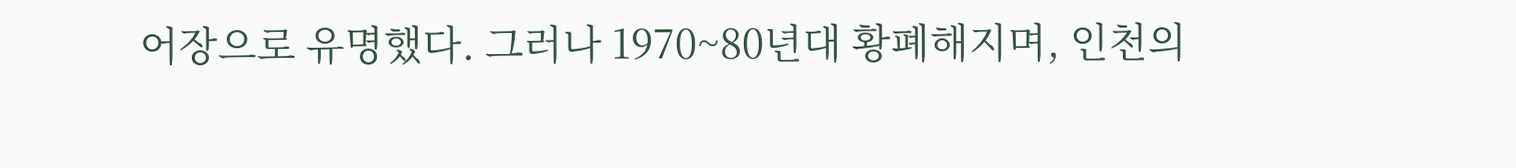어장으로 유명했다. 그러나 1970~80년대 황폐해지며, 인천의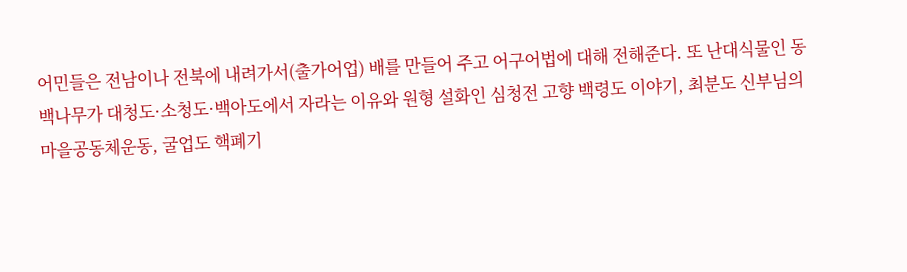어민들은 전남이나 전북에 내려가서(출가어업) 배를 만들어 주고 어구어법에 대해 전해준다. 또 난대식물인 동백나무가 대청도·소청도·백아도에서 자라는 이유와 원형 설화인 심청전 고향 백령도 이야기, 최분도 신부님의 마을공동체운동, 굴업도 핵폐기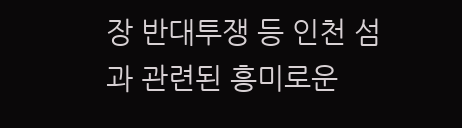장 반대투쟁 등 인천 섬과 관련된 흥미로운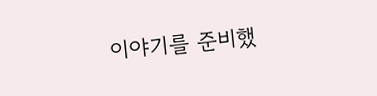이야기를 준비했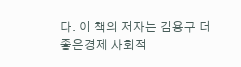다. 이 책의 저자는 김용구 더좋은경제 사회적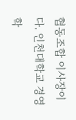협동조합 이사장이다. 인천대학교 경영학